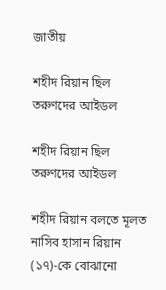জাতীয়

শহীদ রিয়ান ছিল তরুণদের আইডল

শহীদ রিয়ান ছিল তরুণদের আইডল

শহীদ রিয়ান বলতে মূলত নাসিব হাসান রিয়ান (১৭)-কে বোঝানো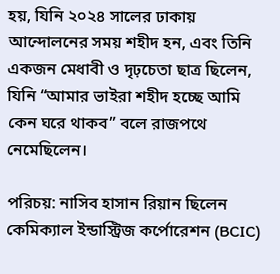হয়, যিনি ২০২৪ সালের ঢাকায় আন্দোলনের সময় শহীদ হন, এবং তিনি একজন মেধাবী ও দৃঢ়চেতা ছাত্র ছিলেন, যিনি “আমার ভাইরা শহীদ হচ্ছে আমি কেন ঘরে থাকব” বলে রাজপথে নেমেছিলেন।

পরিচয়: নাসিব হাসান রিয়ান ছিলেন কেমিক্যাল ইন্ডাস্ট্রিজ কর্পোরেশন (BCIC)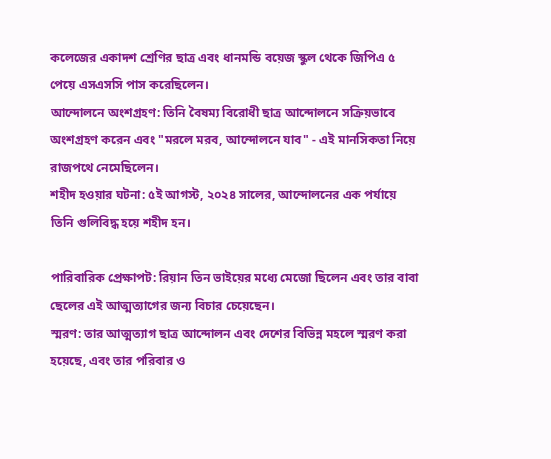কলেজের একাদশ শ্রেণির ছাত্র এবং ধানমন্ডি বয়েজ স্কুল থেকে জিপিএ ৫ পেয়ে এসএসসি পাস করেছিলেন।
আন্দোলনে অংশগ্রহণ: তিনি বৈষম্য বিরোধী ছাত্র আন্দোলনে সক্রিয়ভাবে অংশগ্রহণ করেন এবং "মরলে মরব, আন্দোলনে যাব" - এই মানসিকতা নিয়ে রাজপথে নেমেছিলেন।
শহীদ হওয়ার ঘটনা: ৫ই আগস্ট, ২০২৪ সালের, আন্দোলনের এক পর্যায়ে তিনি গুলিবিদ্ধ হয়ে শহীদ হন।

পারিবারিক প্রেক্ষাপট: রিয়ান তিন ভাইয়ের মধ্যে মেজো ছিলেন এবং তার বাবা ছেলের এই আত্মত্যাগের জন্য বিচার চেয়েছেন।
স্মরণ: তার আত্মত্যাগ ছাত্র আন্দোলন এবং দেশের বিভিন্ন মহলে স্মরণ করা হয়েছে, এবং তার পরিবার ও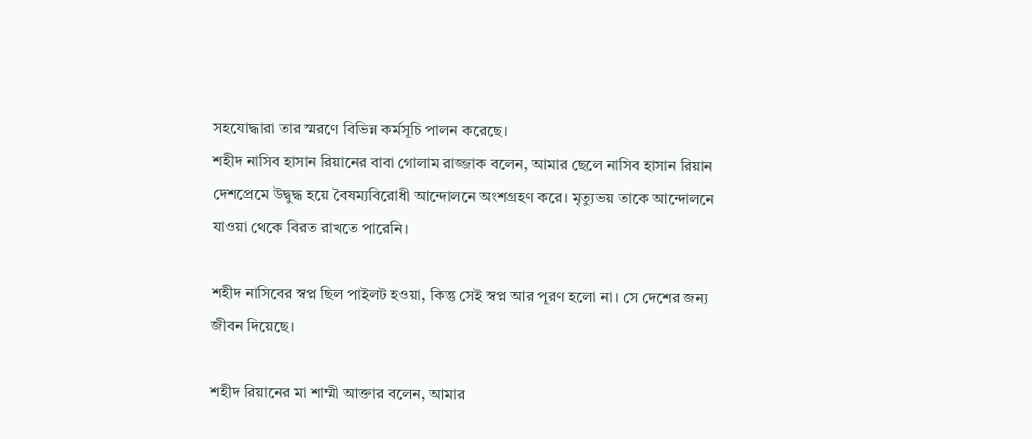সহযোদ্ধারা তার স্মরণে বিভিন্ন কর্মসূচি পালন করেছে।
শহীদ নাসিব হাসান রিয়ানের বাবা গোলাম রাজ্জাক বলেন, আমার ছেলে নাসিব হাসান রিয়ান দেশপ্রেমে উদ্বুদ্ধ হয়ে বৈষম্যবিরোধী আন্দোলনে অংশগ্রহণ করে। মৃত্যুভয় তাকে আন্দোলনে যাওয়া থেকে বিরত রাখতে পারেনি।

শহীদ নাসিবের স্বপ্ন ছিল পাইলট হওয়া, কিন্তু সেই স্বপ্ন আর পূরণ হলো না। সে দেশের জন্য জীবন দিয়েছে।

শহীদ রিয়ানের মা শাম্মী আক্তার বলেন, আমার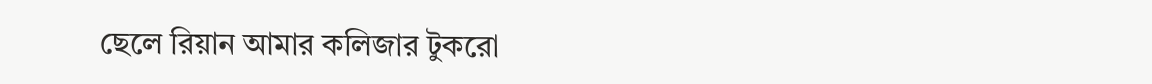ছেলে রিয়ান আমার কলিজার টুকরো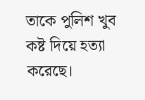তাকে পুলিশ খুব কষ্ট দিয়ে হত্যা করেছে।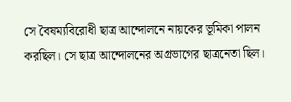সে বৈষম্যবিরোধী ছাত্র আন্দোলনে নায়কের ভূমিকা পালন করছিল। সে ছাত্র আন্দোলনের অগ্রভাগের ছাত্রনেতা ছিল।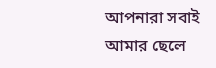আপনারা সবাই আমার ছেলে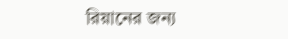রিয়ানের জন্য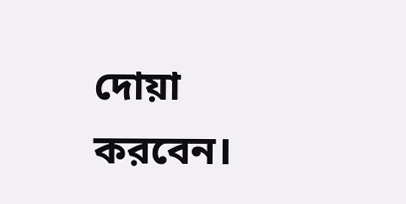দোয়া করবেন।